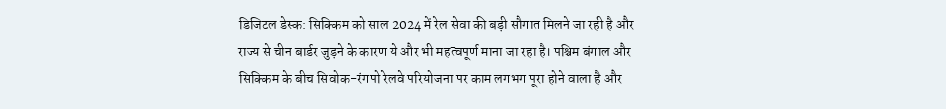डिजिटल डेस्क: सिक्किम को साल 2024 में रेल सेवा की बड़ी सौगात मिलने जा रही है और  राज्य से चीन बार्डर जुड़ने के कारण ये और भी महत्वपूर्ण माना जा रहा है। पश्चिम बंगाल और सिक्किम के बीच सिवोक-रंगपो रेलवे परियोजना पर काम लगभग पूरा होने वाला है और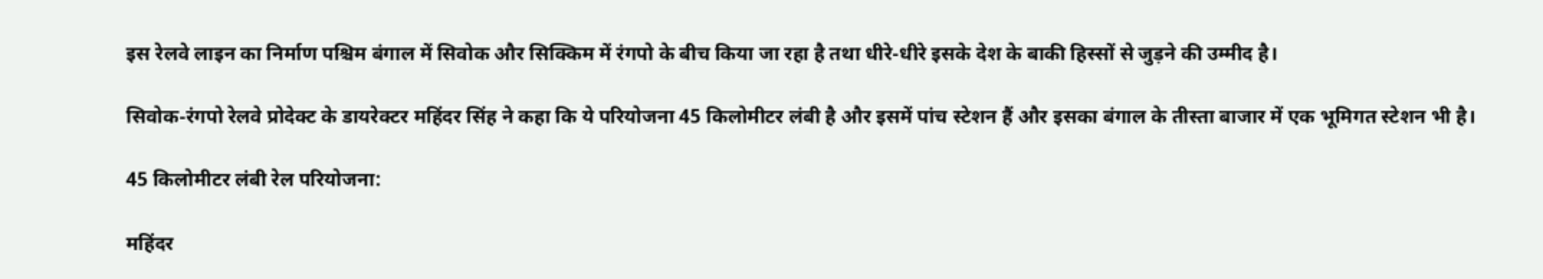इस रेलवे लाइन का निर्माण पश्चिम बंगाल में सिवोक और सिक्किम में रंगपो के बीच किया जा रहा है तथा धीरे-धीरे इसके देश के बाकी हिस्सों से जुड़ने की उम्मीद है।

सिवोक-रंगपो रेलवे प्रोदेक्ट के डायरेक्टर महिंदर सिंह ने कहा कि ये परियोजना 45 किलोमीटर लंबी है और इसमें पांच स्टेशन हैं और इसका बंगाल के तीस्ता बाजार में एक भूमिगत स्टेशन भी है।

45 किलोमीटर लंबी रेल परियोजना:

महिंदर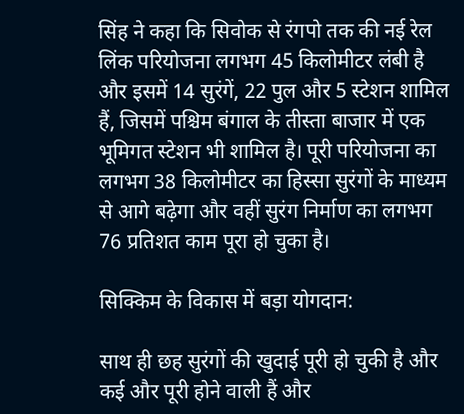सिंह ने कहा कि सिवोक से रंगपो तक की नई रेल लिंक परियोजना लगभग 45 किलोमीटर लंबी है और इसमें 14 सुरंगें, 22 पुल और 5 स्टेशन शामिल हैं, जिसमें पश्चिम बंगाल के तीस्ता बाजार में एक भूमिगत स्टेशन भी शामिल है। पूरी परियोजना का लगभग 38 किलोमीटर का हिस्सा सुरंगों के माध्यम से आगे बढ़ेगा और वहीं सुरंग निर्माण का लगभग 76 प्रतिशत काम पूरा हो चुका है।

सिक्किम के विकास में बड़ा योगदान:

साथ ही छह सुरंगों की खुदाई पूरी हो चुकी है और कई और पूरी होने वाली हैं और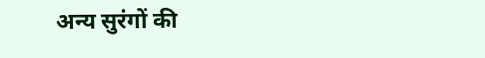अन्य सुरंगों की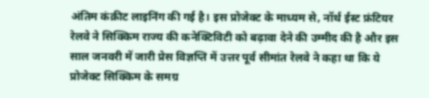अंतिम कंक्रीट लाइनिंग की गई है। इस प्रोजेक्ट के माध्यम से, नॉर्थ ईस्ट फ्रंटियर रेलवे ने सिक्किम राज्य की कनेक्टिविटी को बढ़ावा देने की उम्मीद की है और इस साल जनवरी में जारी प्रेस विज्ञप्ति में उत्तर पूर्व सीमांत रेलवे ने कहा था कि ये प्रोजेक्ट सिक्किम के समग्र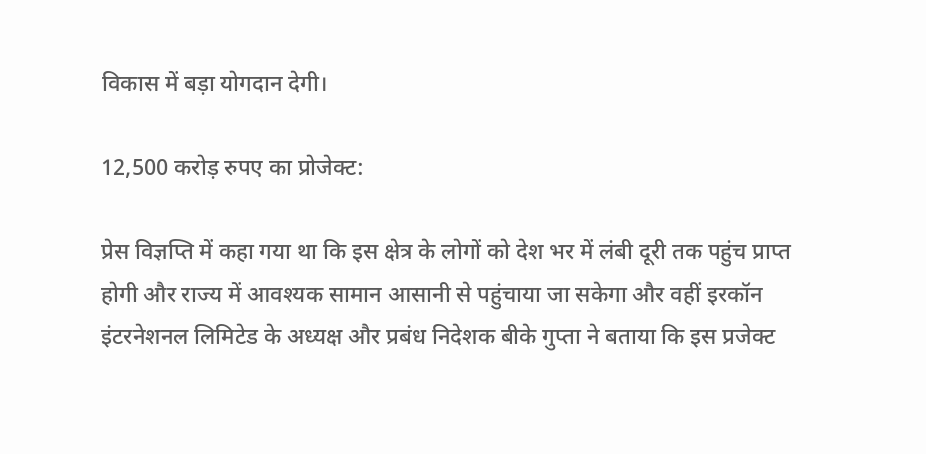विकास में बड़ा योगदान देगी।

12,500 करोड़ रुपए का प्रोजेक्ट:

प्रेस विज्ञप्ति में कहा गया था कि इस क्षेत्र के लोगों को देश भर में लंबी दूरी तक पहुंच प्राप्त होगी और राज्य में आवश्यक सामान आसानी से पहुंचाया जा सकेगा और वहीं इरकॉन इंटरनेशनल लिमिटेड के अध्यक्ष और प्रबंध निदेशक बीके गुप्ता ने बताया कि इस प्रजेक्ट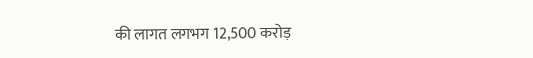की लागत लगभग 12,500 करोड़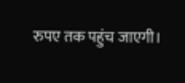रुपए तक पहुंच जाएगी।